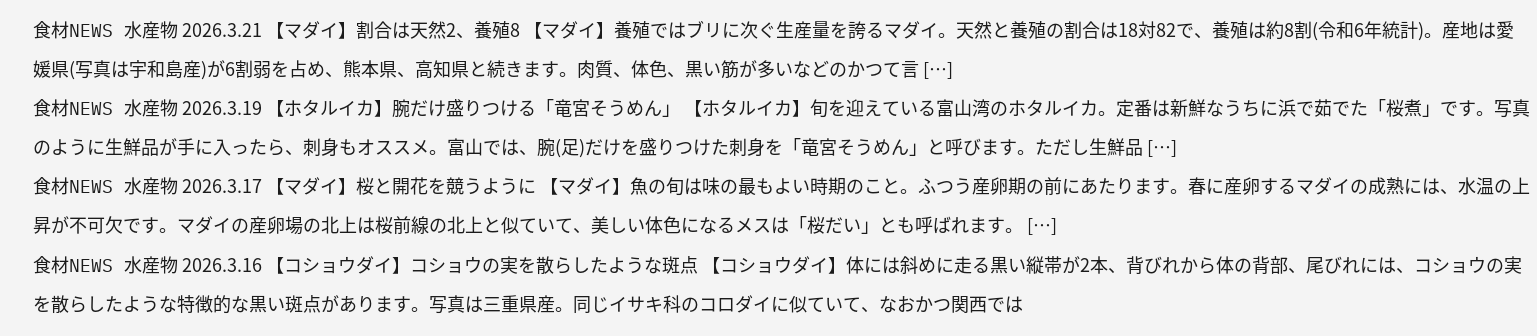食材NEWS 水産物 2026.3.21 【マダイ】割合は天然2、養殖8 【マダイ】養殖ではブリに次ぐ生産量を誇るマダイ。天然と養殖の割合は18対82で、養殖は約8割(令和6年統計)。産地は愛媛県(写真は宇和島産)が6割弱を占め、熊本県、高知県と続きます。肉質、体色、黒い筋が多いなどのかつて言 […]
食材NEWS 水産物 2026.3.19 【ホタルイカ】腕だけ盛りつける「竜宮そうめん」 【ホタルイカ】旬を迎えている富山湾のホタルイカ。定番は新鮮なうちに浜で茹でた「桜煮」です。写真のように生鮮品が手に入ったら、刺身もオススメ。富山では、腕(足)だけを盛りつけた刺身を「竜宮そうめん」と呼びます。ただし生鮮品 […]
食材NEWS 水産物 2026.3.17 【マダイ】桜と開花を競うように 【マダイ】魚の旬は味の最もよい時期のこと。ふつう産卵期の前にあたります。春に産卵するマダイの成熟には、水温の上昇が不可欠です。マダイの産卵場の北上は桜前線の北上と似ていて、美しい体色になるメスは「桜だい」とも呼ばれます。 […]
食材NEWS 水産物 2026.3.16 【コショウダイ】コショウの実を散らしたような斑点 【コショウダイ】体には斜めに走る黒い縦帯が2本、背びれから体の背部、尾びれには、コショウの実を散らしたような特徴的な黒い斑点があります。写真は三重県産。同じイサキ科のコロダイに似ていて、なおかつ関西では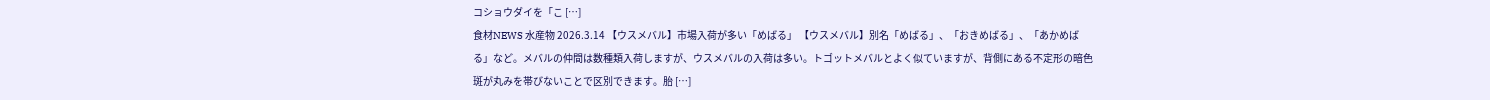コショウダイを「こ […]
食材NEWS 水産物 2026.3.14 【ウスメバル】市場入荷が多い「めばる」 【ウスメバル】別名「めばる」、「おきめばる」、「あかめばる」など。メバルの仲間は数種類入荷しますが、ウスメバルの入荷は多い。トゴットメバルとよく似ていますが、背側にある不定形の暗色斑が丸みを帯びないことで区別できます。胎 […]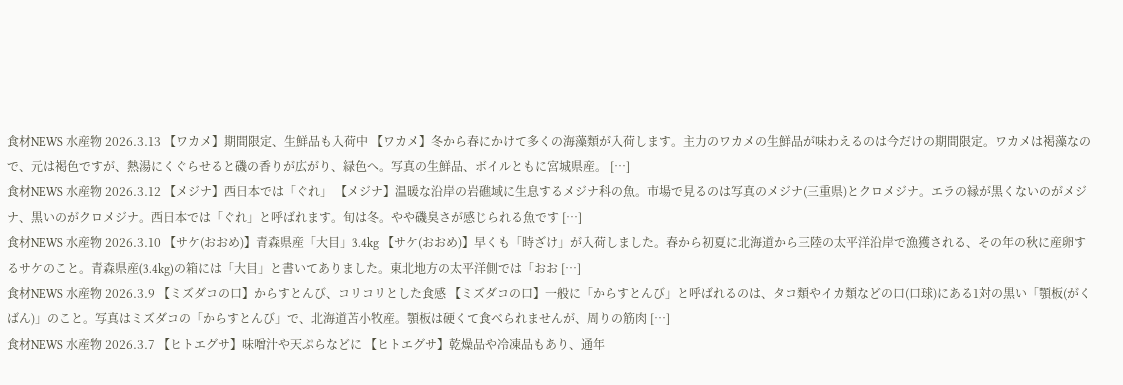食材NEWS 水産物 2026.3.13 【ワカメ】期間限定、生鮮品も入荷中 【ワカメ】冬から春にかけて多くの海藻類が入荷します。主力のワカメの生鮮品が味わえるのは今だけの期間限定。ワカメは褐藻なので、元は褐色ですが、熱湯にくぐらせると磯の香りが広がり、緑色へ。写真の生鮮品、ボイルともに宮城県産。 […]
食材NEWS 水産物 2026.3.12 【メジナ】西日本では「ぐれ」 【メジナ】温暖な沿岸の岩礁域に生息するメジナ科の魚。市場で見るのは写真のメジナ(三重県)とクロメジナ。エラの縁が黒くないのがメジナ、黒いのがクロメジナ。西日本では「ぐれ」と呼ばれます。旬は冬。やや磯臭さが感じられる魚です […]
食材NEWS 水産物 2026.3.10 【サケ(おおめ)】青森県産「大目」3.4kg 【サケ(おおめ)】早くも「時ざけ」が入荷しました。春から初夏に北海道から三陸の太平洋沿岸で漁獲される、その年の秋に産卵するサケのこと。青森県産(3.4kg)の箱には「大目」と書いてありました。東北地方の太平洋側では「おお […]
食材NEWS 水産物 2026.3.9 【ミズダコの口】からすとんび、コリコリとした食感 【ミズダコの口】一般に「からすとんび」と呼ばれるのは、タコ類やイカ類などの口(口球)にある1対の黒い「顎板(がくばん)」のこと。写真はミズダコの「からすとんび」で、北海道苫小牧産。顎板は硬くて食べられませんが、周りの筋肉 […]
食材NEWS 水産物 2026.3.7 【ヒトエグサ】味噌汁や天ぷらなどに 【ヒトエグサ】乾燥品や冷凍品もあり、通年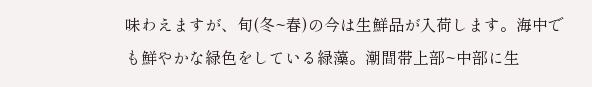味わえますが、旬(冬~春)の今は生鮮品が入荷します。海中でも鮮やかな緑色をしている緑藻。潮間帯上部~中部に生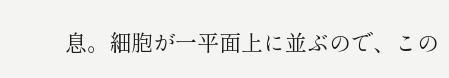息。細胞が一平面上に並ぶので、この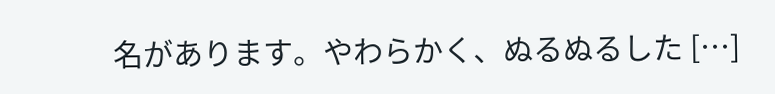名があります。やわらかく、ぬるぬるした […]